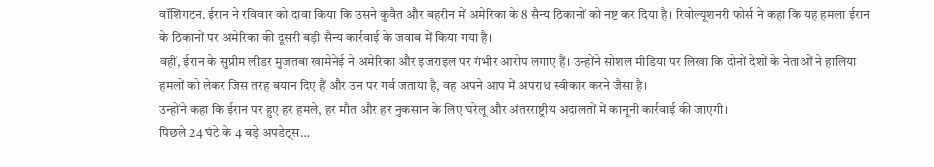वॉशिंगटन. ईरान ने रविवार को दावा किया कि उसने कुवैत और बहरीन में अमेरिका के 8 सैन्य ठिकानों को नष्ट कर दिया है। रिवोल्यूशनरी फोर्स ने कहा कि यह हमला ईरान के ठिकानों पर अमेरिका की दूसरी बड़ी सैन्य कार्रवाई के जवाब में किया गया है।
वहीं, ईरान के सुप्रीम लीडर मुजतबा खामेनेई ने अमेरिका और इजराइल पर गंभीर आरोप लगाए हैं। उन्होंने सोशल मीडिया पर लिखा कि दोनों देशों के नेताओं ने हालिया हमलों को लेकर जिस तरह बयान दिए हैं और उन पर गर्व जताया है, वह अपने आप में अपराध स्वीकार करने जैसा है।
उन्होंने कहा कि ईरान पर हुए हर हमले, हर मौत और हर नुकसान के लिए घरेलू और अंतरराष्ट्रीय अदालतों में कानूनी कार्रवाई की जाएगी।
पिछले 24 घंटे के 4 बड़े अपडेट्स…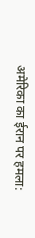अमेरिका का ईरान पर हमला: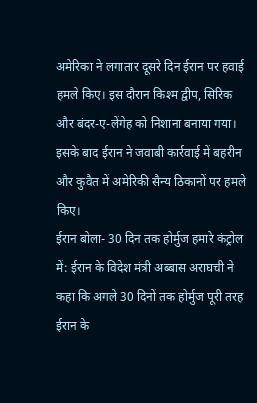अमेरिका ने लगातार दूसरे दिन ईरान पर हवाई हमले किए। इस दौरान किश्म द्वीप, सिरिक और बंदर-ए-लेंगेह को निशाना बनाया गया। इसके बाद ईरान ने जवाबी कार्रवाई में बहरीन और कुवैत में अमेरिकी सैन्य ठिकानों पर हमले किए।
ईरान बोला- 30 दिन तक होर्मुज हमारे कंट्रोल में: ईरान के विदेश मंत्री अब्बास अराघची ने कहा कि अगले 30 दिनों तक होर्मुज पूरी तरह ईरान के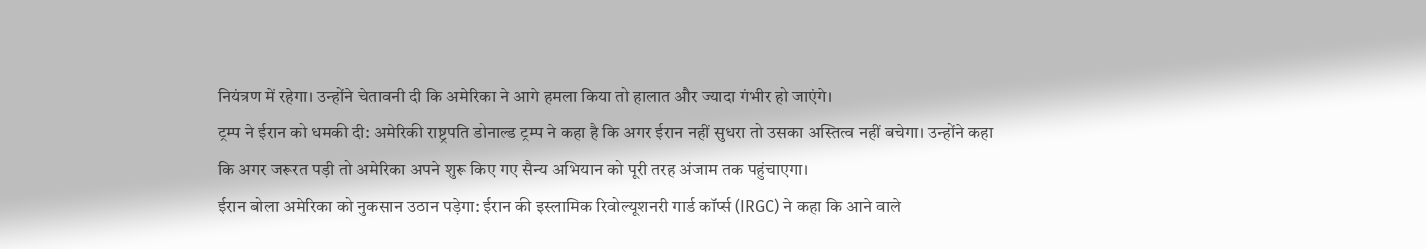नियंत्रण में रहेगा। उन्होंने चेतावनी दी कि अमेरिका ने आगे हमला किया तो हालात और ज्यादा गंभीर हो जाएंगे।
ट्रम्प ने ईरान को धमकी दी: अमेरिकी राष्ट्रपति डोनाल्ड ट्रम्प ने कहा है कि अगर ईरान नहीं सुधरा तो उसका अस्तित्व नहीं बचेगा। उन्होंने कहा कि अगर जरूरत पड़ी तो अमेरिका अपने शुरू किए गए सैन्य अभियान को पूरी तरह अंजाम तक पहुंचाएगा।
ईरान बोला अमेरिका को नुकसान उठान पड़ेगा: ईरान की इस्लामिक रिवोल्यूशनरी गार्ड कॉर्प्स (IRGC) ने कहा कि आने वाले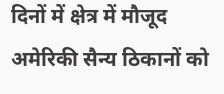दिनों में क्षेत्र में मौजूद अमेरिकी सैन्य ठिकानों को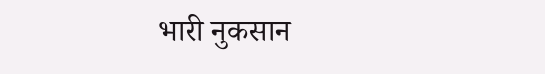भारी नुकसान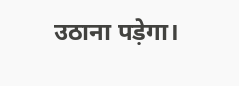उठाना पड़ेगा।